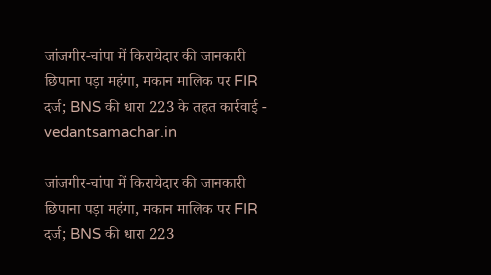जांजगीर-चांपा में किरायेदार की जानकारी छिपाना पड़ा महंगा, मकान मालिक पर FIR दर्ज; BNS की धारा 223 के तहत कार्रवाई - vedantsamachar.in

जांजगीर-चांपा में किरायेदार की जानकारी छिपाना पड़ा महंगा, मकान मालिक पर FIR दर्ज; BNS की धारा 223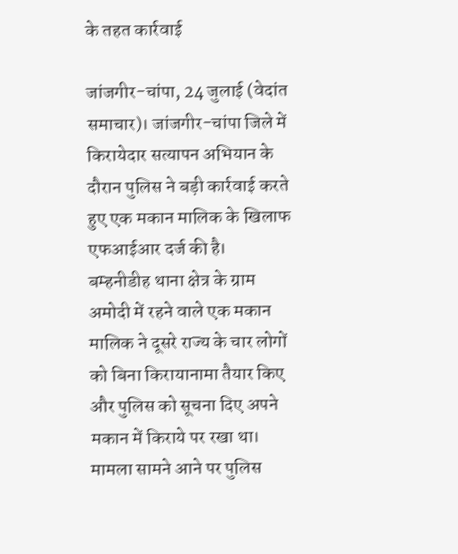के तहत कार्रवाई

जांजगीर-चांपा, 24 जुलाई (वेदांत समाचार)। जांजगीर-चांपा जिले में किरायेदार सत्यापन अभियान के दौरान पुलिस ने बड़ी कार्रवाई करते हुए एक मकान मालिक के खिलाफ एफआईआर दर्ज की है। बम्हनीडीह थाना क्षेत्र के ग्राम अमोदी में रहने वाले एक मकान मालिक ने दूसरे राज्य के चार लोगों को बिना किरायानामा तैयार किए और पुलिस को सूचना दिए अपने मकान में किराये पर रखा था। मामला सामने आने पर पुलिस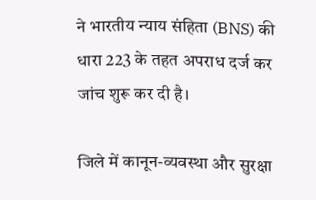ने भारतीय न्याय संहिता (BNS) की धारा 223 के तहत अपराध दर्ज कर जांच शुरू कर दी है।

जिले में कानून-व्यवस्था और सुरक्षा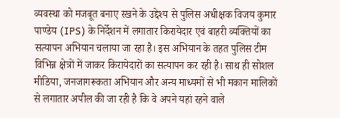व्यवस्था को मजबूत बनाए रखने के उद्देश्य से पुलिस अधीक्षक विजय कुमार पाण्डेय (IPS) के निर्देशन में लगातार किरायेदार एवं बाहरी व्यक्तियों का सत्यापन अभियान चलाया जा रहा है। इस अभियान के तहत पुलिस टीम विभिन्न क्षेत्रों में जाकर किरायेदारों का सत्यापन कर रही है। साथ ही सोशल मीडिया, जनजागरूकता अभियान और अन्य माध्यमों से भी मकान मालिकों से लगातार अपील की जा रही है कि वे अपने यहां रहने वाले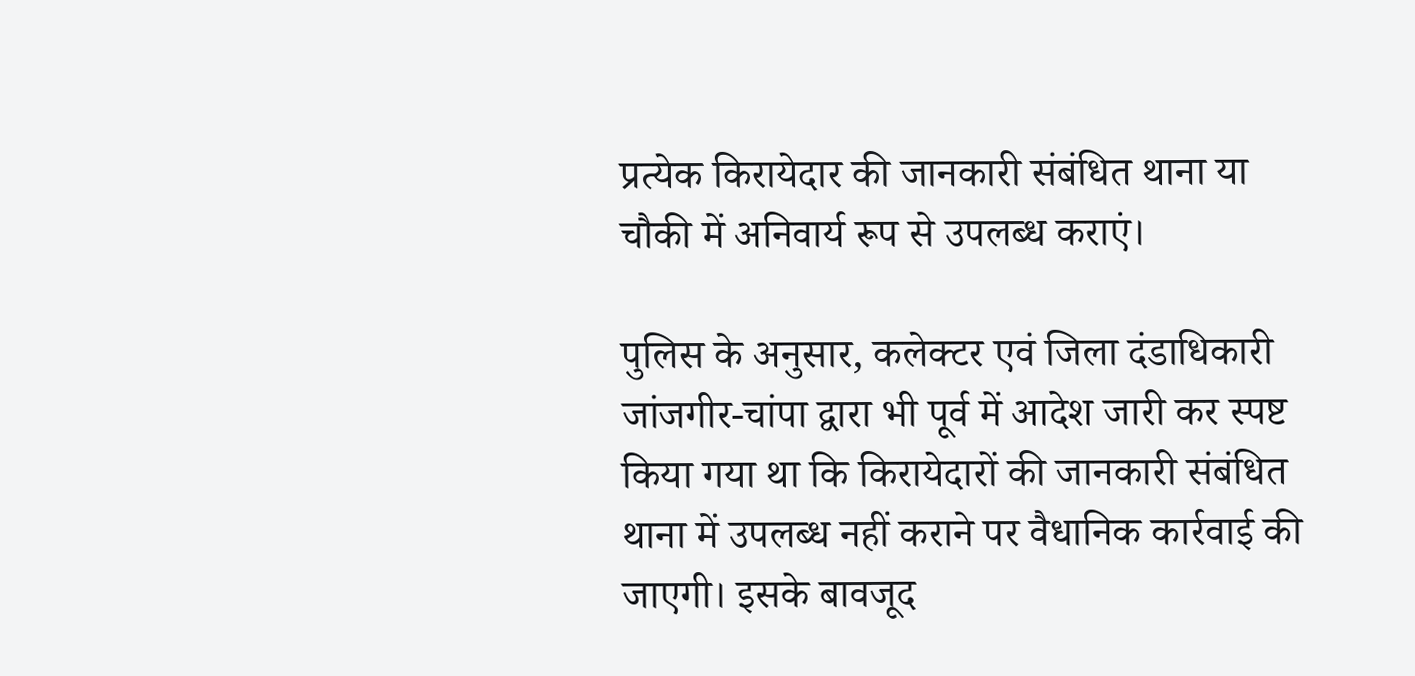प्रत्येक किरायेदार की जानकारी संबंधित थाना या चौकी में अनिवार्य रूप से उपलब्ध कराएं।

पुलिस के अनुसार, कलेक्टर एवं जिला दंडाधिकारी जांजगीर-चांपा द्वारा भी पूर्व में आदेश जारी कर स्पष्ट किया गया था कि किरायेदारों की जानकारी संबंधित थाना में उपलब्ध नहीं कराने पर वैधानिक कार्रवाई की जाएगी। इसके बावजूद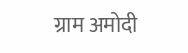ग्राम अमोदी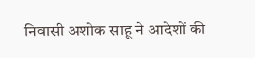निवासी अशोक साहू ने आदेशों की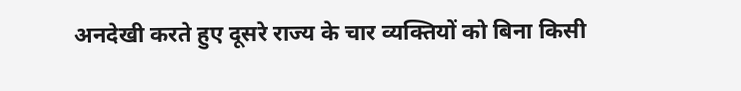अनदेखी करते हुए दूसरे राज्य के चार व्यक्तियों को बिना किसी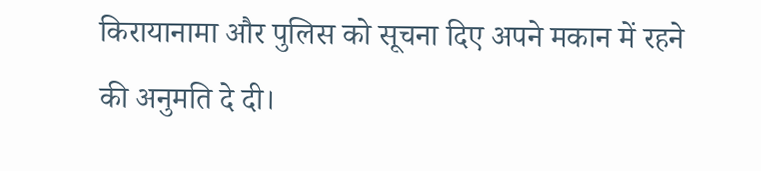किरायानामा और पुलिस को सूचना दिए अपने मकान में रहने की अनुमति दे दी।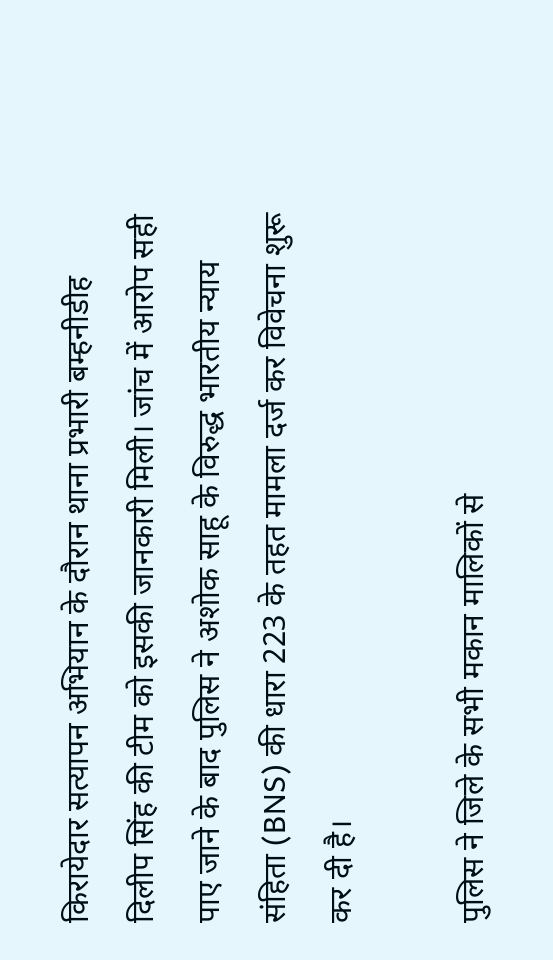किरायेदार सत्यापन अभियान के दौरान थाना प्रभारी बम्हनीडीह दिलीप सिंह की टीम को इसकी जानकारी मिली। जांच में आरोप सही पाए जाने के बाद पुलिस ने अशोक साहू के विरुद्ध भारतीय न्याय संहिता (BNS) की धारा 223 के तहत मामला दर्ज कर विवेचना शुरू कर दी है।

पुलिस ने जिले के सभी मकान मालिकों से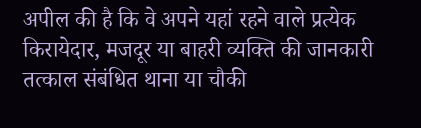अपील की है कि वे अपने यहां रहने वाले प्रत्येक किरायेदार, मजदूर या बाहरी व्यक्ति की जानकारी तत्काल संबंधित थाना या चौकी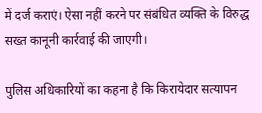में दर्ज कराएं। ऐसा नहीं करने पर संबंधित व्यक्ति के विरुद्ध सख्त कानूनी कार्रवाई की जाएगी।

पुलिस अधिकारियों का कहना है कि किरायेदार सत्यापन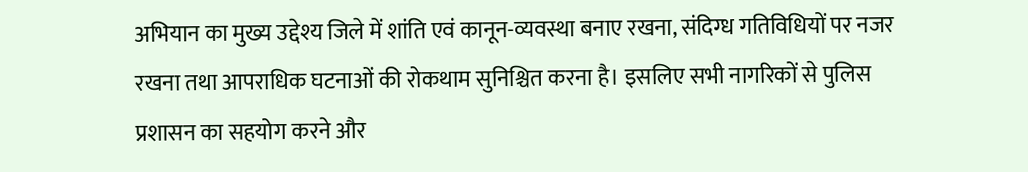अभियान का मुख्य उद्देश्य जिले में शांति एवं कानून-व्यवस्था बनाए रखना, संदिग्ध गतिविधियों पर नजर रखना तथा आपराधिक घटनाओं की रोकथाम सुनिश्चित करना है। इसलिए सभी नागरिकों से पुलिस प्रशासन का सहयोग करने और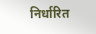निर्धारित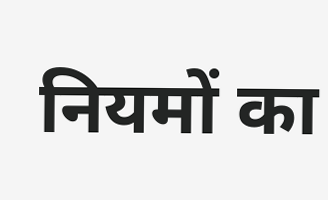नियमों का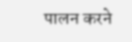पालन करने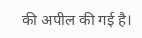की अपील की गई है।